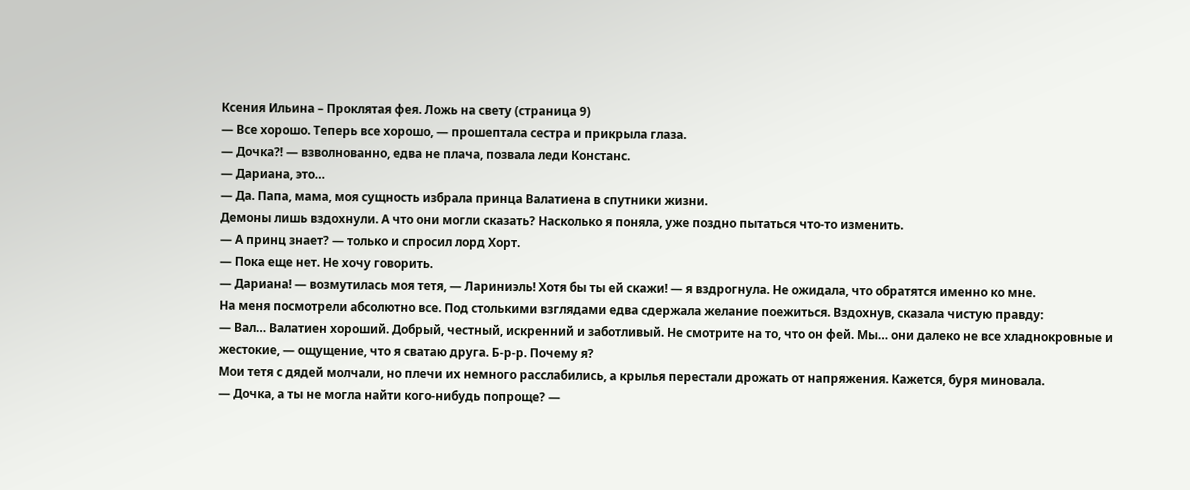Ксения Ильина – Проклятая фея. Ложь на свету (страница 9)
— Все хорошо. Теперь все хорошо, — прошептала сестра и прикрыла глаза.
— Дочка⁈ — взволнованно, едва не плача, позвала леди Констанс.
— Дариана, это…
— Да. Папа, мама, моя сущность избрала принца Валатиена в спутники жизни.
Демоны лишь вздохнули. А что они могли сказать? Насколько я поняла, уже поздно пытаться что-то изменить.
— А принц знает? — только и спросил лорд Хорт.
— Пока еще нет. Не хочу говорить.
— Дариана! — возмутилась моя тетя, — Лариниэль! Хотя бы ты ей скажи! — я вздрогнула. Не ожидала, что обратятся именно ко мне.
На меня посмотрели абсолютно все. Под столькими взглядами едва сдержала желание поежиться. Вздохнув, сказала чистую правду:
— Вал… Валатиен хороший. Добрый, честный, искренний и заботливый. Не смотрите на то, что он фей. Мы… они далеко не все хладнокровные и жестокие, — ощущение, что я сватаю друга. Б-р-р. Почему я?
Мои тетя с дядей молчали, но плечи их немного расслабились, а крылья перестали дрожать от напряжения. Кажется, буря миновала.
— Дочка, а ты не могла найти кого-нибудь попроще? —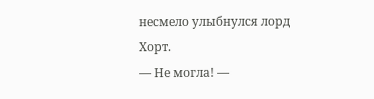несмело улыбнулся лорд Хорт.
— Не могла! —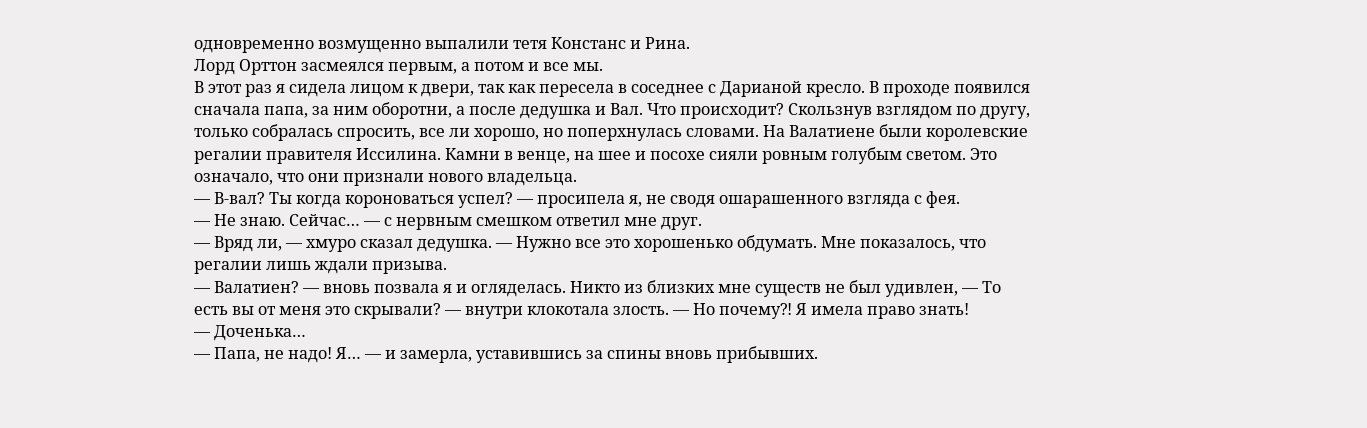одновременно возмущенно выпалили тетя Констанс и Рина.
Лорд Орттон засмеялся первым, а потом и все мы.
В этот раз я сидела лицом к двери, так как пересела в соседнее с Дарианой кресло. В проходе появился сначала папа, за ним оборотни, а после дедушка и Вал. Что происходит? Скользнув взглядом по другу, только собралась спросить, все ли хорошо, но поперхнулась словами. На Валатиене были королевские регалии правителя Иссилина. Камни в венце, на шее и посохе сияли ровным голубым светом. Это означало, что они признали нового владельца.
— В-вал? Ты когда короноваться успел? — просипела я, не сводя ошарашенного взгляда с фея.
— Не знаю. Сейчас… — с нервным смешком ответил мне друг.
— Вряд ли, — хмуро сказал дедушка. — Нужно все это хорошенько обдумать. Мне показалось, что регалии лишь ждали призыва.
— Валатиен? — вновь позвала я и огляделась. Никто из близких мне существ не был удивлен, — То есть вы от меня это скрывали? — внутри клокотала злость. — Но почему⁈ Я имела право знать!
— Доченька…
— Папа, не надо! Я… — и замерла, уставившись за спины вновь прибывших.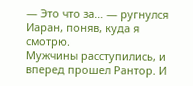— Это что за… — ругнулся Иаран, поняв, куда я смотрю.
Мужчины расступились, и вперед прошел Рантор. И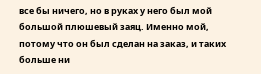все бы ничего, но в руках у него был мой большой плюшевый заяц. Именно мой, потому что он был сделан на заказ, и таких больше ни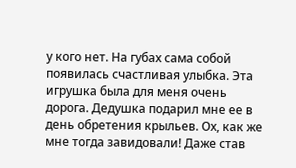у кого нет. На губах сама собой появилась счастливая улыбка. Эта игрушка была для меня очень дорога. Дедушка подарил мне ее в день обретения крыльев. Ох, как же мне тогда завидовали! Даже став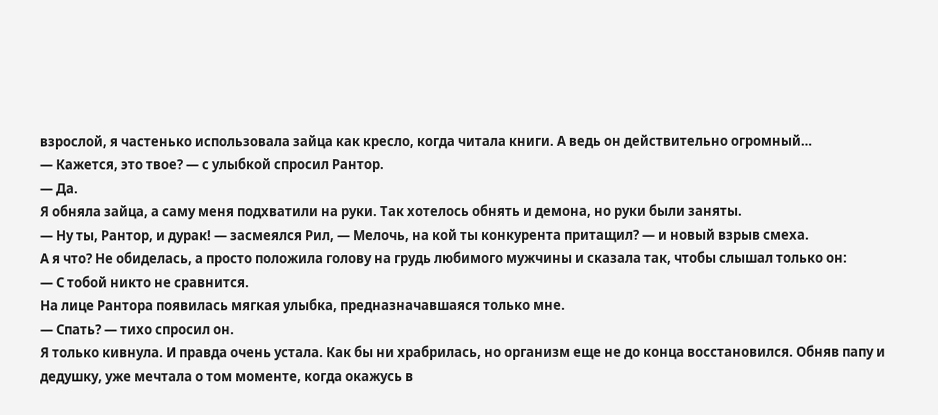взрослой, я частенько использовала зайца как кресло, когда читала книги. А ведь он действительно огромный…
— Кажется, это твое? — с улыбкой спросил Рантор.
— Да.
Я обняла зайца, а саму меня подхватили на руки. Так хотелось обнять и демона, но руки были заняты.
— Ну ты, Рантор, и дурак! — засмеялся Рил, — Мелочь, на кой ты конкурента притащил? — и новый взрыв смеха.
А я что? Не обиделась, а просто положила голову на грудь любимого мужчины и сказала так, чтобы слышал только он:
— С тобой никто не сравнится.
На лице Рантора появилась мягкая улыбка, предназначавшаяся только мне.
— Спать? — тихо спросил он.
Я только кивнула. И правда очень устала. Как бы ни храбрилась, но организм еще не до конца восстановился. Обняв папу и дедушку, уже мечтала о том моменте, когда окажусь в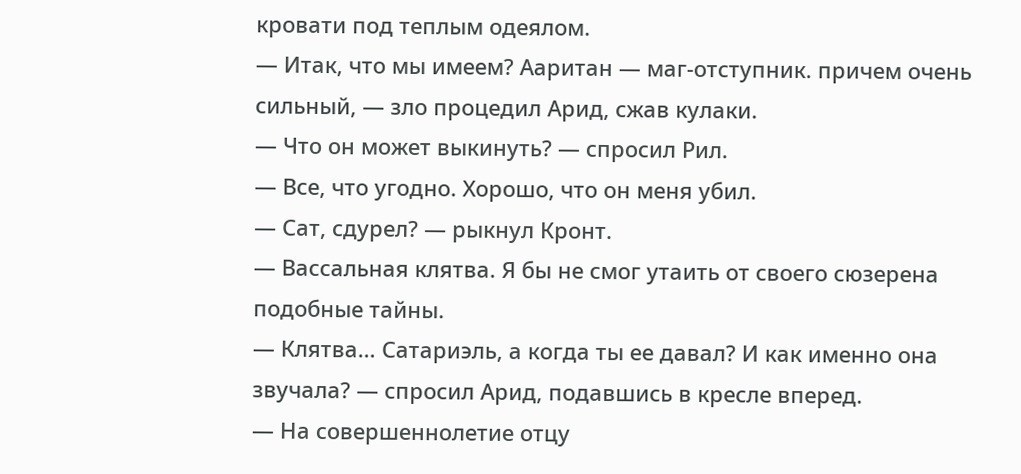кровати под теплым одеялом.
— Итак, что мы имеем? Ааритан — маг-отступник. причем очень сильный, — зло процедил Арид, сжав кулаки.
— Что он может выкинуть? — спросил Рил.
— Все, что угодно. Хорошо, что он меня убил.
— Сат, сдурел? — рыкнул Кронт.
— Вассальная клятва. Я бы не смог утаить от своего сюзерена подобные тайны.
— Клятва… Сатариэль, а когда ты ее давал? И как именно она звучала? — спросил Арид, подавшись в кресле вперед.
— На совершеннолетие отцу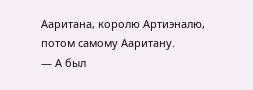Ааритана, королю Артиэналю, потом самому Ааритану.
— А был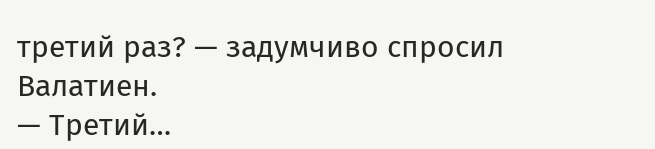третий раз? — задумчиво спросил Валатиен.
— Третий…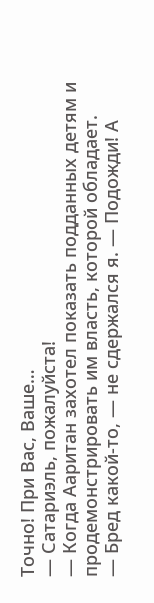Точно! При Вас, Ваше…
— Сатариэль, пожалуйста!
— Когда Ааритан захотел показать подданных детям и продемонстрировать им власть, которой обладает.
— Бред какой-то, — не сдержался я. — Подожди! А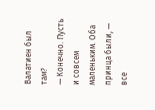Валатиен был там?
— Конечно. Пусть и совсем маленьким. Оба принца были, — все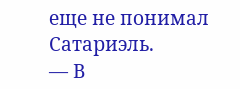еще не понимал Сатариэль.
— В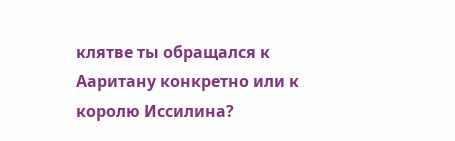клятве ты обращался к Ааритану конкретно или к королю Иссилина?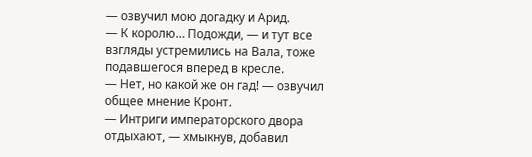— озвучил мою догадку и Арид.
— К королю… Подожди, — и тут все взгляды устремились на Вала, тоже подавшегося вперед в кресле.
— Нет, но какой же он гад! — озвучил общее мнение Кронт.
— Интриги императорского двора отдыхают, — хмыкнув, добавил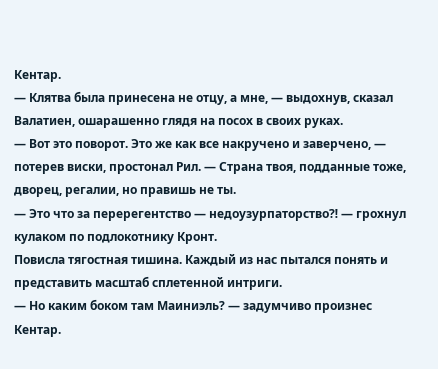Кентар.
— Клятва была принесена не отцу, а мне, — выдохнув, сказал Валатиен, ошарашенно глядя на посох в своих руках.
— Вот это поворот. Это же как все накручено и заверчено, — потерев виски, простонал Рил. — Страна твоя, подданные тоже, дворец, регалии, но правишь не ты.
— Это что за перерегентство — недоузурпаторство⁈ — грохнул кулаком по подлокотнику Кронт.
Повисла тягостная тишина. Каждый из нас пытался понять и представить масштаб сплетенной интриги.
— Но каким боком там Маиниэль? — задумчиво произнес Кентар.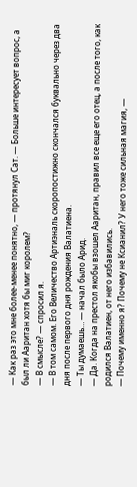— Как раз это мне более-менее понятно, — протянул Сат. — Больше интересует вопрос, а был ли Ааритан хотя бы миг королем?
— В смысле? — спросил я.
— В том самом. Его Величество Артиэналь скоропостижно скончался буквально через два дня после первого дня рождения Валатиена.
— Ты думаешь… — начал было Арид.
— Да. Когда на престол якобы взошел Ааритан, правил все еще его отец, а после того, как родился Валатиен, от него избавились.
— Почему именно я? Почему не Ксианил? У него тоже сильная магия, —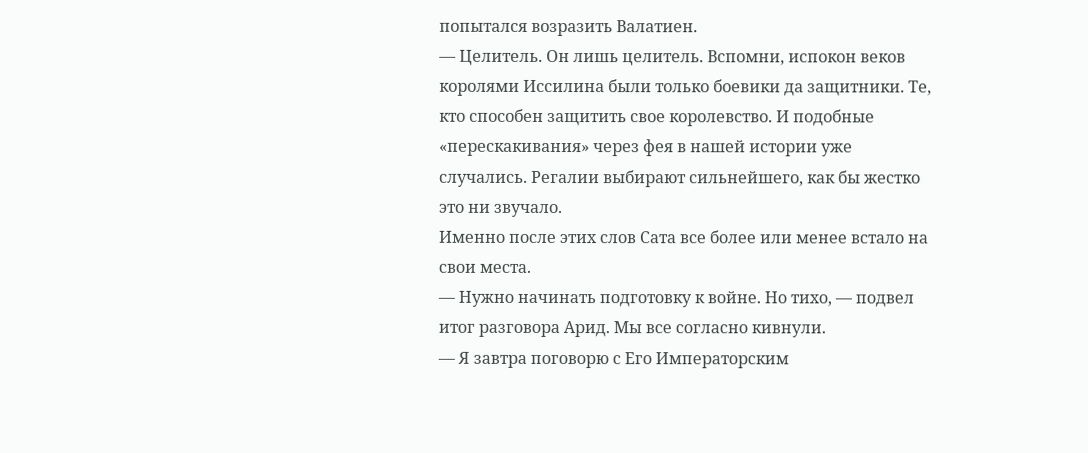попытался возразить Валатиен.
— Целитель. Он лишь целитель. Вспомни, испокон веков королями Иссилина были только боевики да защитники. Те, кто способен защитить свое королевство. И подобные «перескакивания» через фея в нашей истории уже случались. Регалии выбирают сильнейшего, как бы жестко это ни звучало.
Именно после этих слов Сата все более или менее встало на свои места.
— Нужно начинать подготовку к войне. Но тихо, — подвел итог разговора Арид. Мы все согласно кивнули.
— Я завтра поговорю с Его Императорским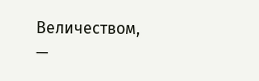Величеством, —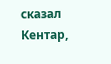сказал Кентар,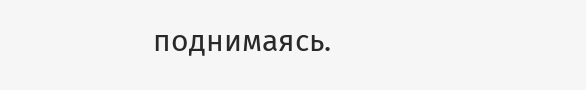поднимаясь.